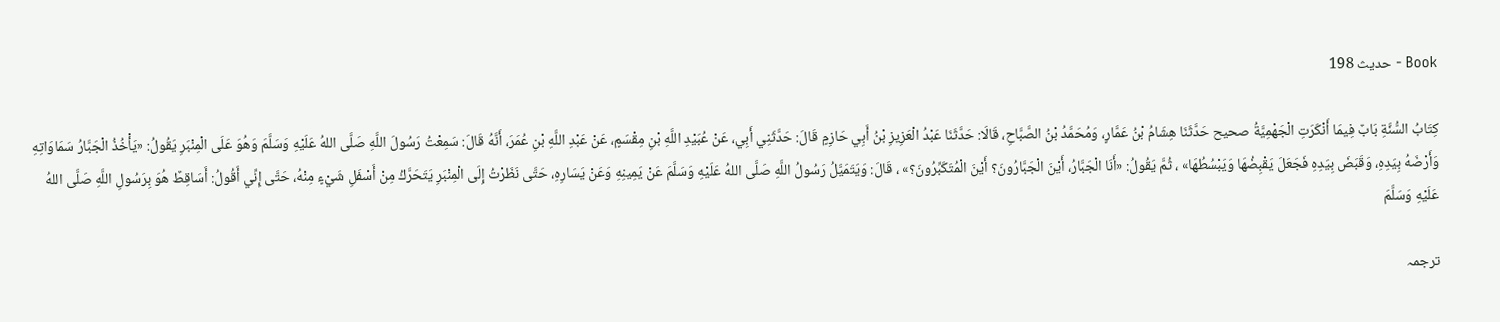Book - حدیث 198

كِتَابُ السُّنَّةِ بَابٌ فِيمَا أَنْكَرَتِ الْجَهْمِيَّةُ صحیح حَدَّثَنَا هِشَامُ بْنُ عَمَّارٍ، وَمُحَمَّدُ بْنُ الصَّبَّاحِ، قَالَا: حَدَّثَنَا عَبْدُ الْعَزِيزِ بْنُ أَبِي حَازِمٍ قَالَ: حَدَّثَنِي أَبِي، عَنْ عُبَيْدِ اللَّهِ بْنِ مِقْسَمٍ، عَنْ عَبْدِ اللَّهِ بْنِ عُمَرَ، أَنَّهُ قَالَ: سَمِعْتُ رَسُولَ اللَّهِ صَلَّى اللهُ عَلَيْهِ وَسَلَّمَ وَهُوَ عَلَى الْمِنْبَرِ يَقُولُ: «يَأْخُذُ الْجَبَّارُ سَمَاوَاتِهِ وَأَرْضَهُ بِيَدِهِ، وَقَبَضَ بِيَدِهِ فَجَعَلَ يَقْبِضُهَا وَيَبْسُطُهَا» ، ثُمَّ يَقُولُ: «أَنَا الْجَبَّارُ، أَيْنَ الْجَبَّارُونَ؟ أَيْنَ الْمُتَكَبِّرُونَ؟» ، قَالَ: وَيَتَمَيَّلُ رَسُولُ اللَّهِ صَلَّى اللهُ عَلَيْهِ وَسَلَّمَ عَنْ يَمِينِهِ وَعَنْ يَسَارِهِ، حَتَّى نَظَرْتُ إِلَى الْمِنْبَرِ يَتَحَرَّكُ مِنْ أَسْفَلِ شَيْءٍ مِنْهُ، حَتَّى إِنِّي أَقُولُ: أَسَاقِطٌ هُوَ بِرَسُولِ اللَّهِ صَلَّى اللهُ عَلَيْهِ وَسَلَّمَ

ترجمہ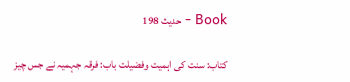Book - حدیث 198

کتاب: سنت کی اہمیت وفضیلت باب: فرقہ جہمیہ نے جس چیز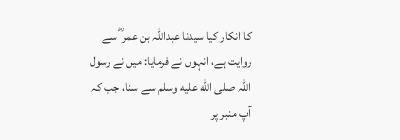کا انکار کیا سیدنا عبداللہ بن عمر ؓ سے روایت ہے، انہوں نے فرمایا: میں نے رسول اللہ صلى الله عليه وسلم سے سنا، جب کہ آپ منبر پر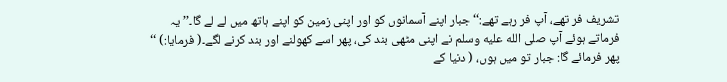تشریف فر تھے، آپ فر رہے تھے:‘‘ جبار اپنے آسمانوں کو اور اپنی زمین کو اپنے ہاتھ میں لے لے گا۔’’ یہ فرماتے ہوئے آپ صلى الله عليه وسلم نے اپنی مٹھی بند کی، پھر اسے کھولنے اور بند کرنے لگے۔( فرمایا:) ‘‘ پھر فرمائے گا: جبار تو میں ہوں، ( دنیا کے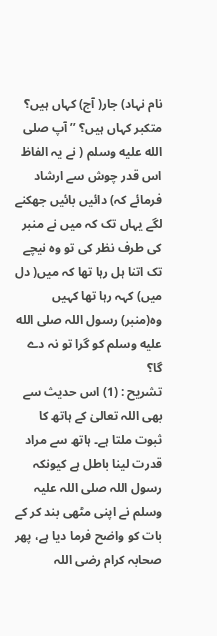نام نہاد) جار( آج) کہاں ہیں؟ متکبر کہاں ہیں؟ ’’ آپ صلى الله عليه وسلم ( نے یہ الفاظ اس قدر چوش سے ارشاد فرمائے کہ) دائیں بائیں جھکنے لگے یہاں تک کہ میں نے منبر کی طرف نظر کی تو وہ نیچے تک اتنا ہل رہا تھا کہ میں( دل میں) کہہ رہا تھا کہیں وہ(منبر) رسول اللہ صلى الله عليه وسلم کو گرا تو نہ دے گا؟
تشریح : (1) اس حدیث سے بھی اللہ تعالیٰ کے ہاتھ کا ثبوت ملتا ہے۔ ہاتھ سے مراد قدرت لینا باطل ہے کیونکہ رسول اللہ صلی اللہ علیہ وسلم نے اپنی مٹھی بند کر کے بات کو واضح فرما دیا ہے، پھر صحابہ کرام رضی اللہ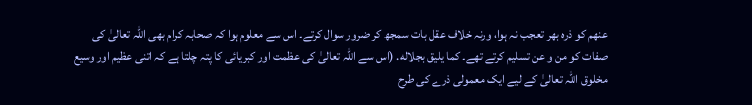عنھم کو ذرہ بھر تعجب نہ ہوا، ورنہ خلاف عقل بات سمجھ کر ضرور سوال کرتے۔ اس سے معلوم ہوا کہ صحابہ کرام بھی اللہ تعالیٰ کی صفات کو من و عن تسلیم کرتے تھے۔ كما يليق بجلاله. (اس سے اللہ تعالیٰ کی عظمت اور کبریائی کا پتہ چلتا ہے کہ اتنی عظیم اور وسیع مخلوق اللہ تعالیٰ کے لیے ایک معمولی ذرے کی طرح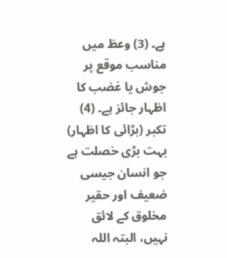ہے۔ (3) وعظ میں مناسب موقع پر جوش یا غضب کا اظہار جائز ہے۔ (4) تکبر (بڑائی کا اظہار) بہت بڑی خصلت ہے جو انسان جیسی ضعیف اور حقیر مخلوق کے لائق نہیں، البتہ اللہ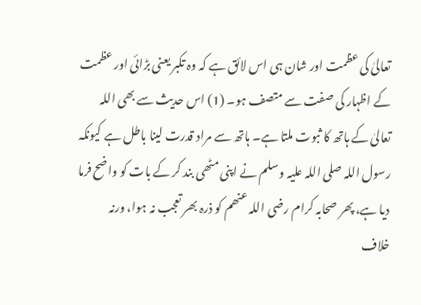تعالیٰ کی عظمت اور شان ہی اس لائق ہے کہ وہ تکبر یعنی بڑائی اور عظمت کے اظہار کی صفت سے متصف ہو۔ (1) اس حدیث سے بھی اللہ تعالیٰ کے ہاتھ کا ثبوت ملتا ہے۔ ہاتھ سے مراد قدرت لینا باطل ہے کیونکہ رسول اللہ صلی اللہ علیہ وسلم نے اپنی مٹھی بند کر کے بات کو واضح فرما دیا ہے، پھر صحابہ کرام رضی اللہ عنھم کو ذرہ بھر تعجب نہ ہوا، ورنہ خلاف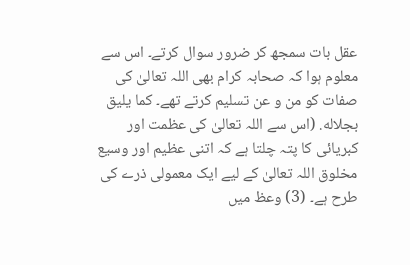عقل بات سمجھ کر ضرور سوال کرتے۔ اس سے معلوم ہوا کہ صحابہ کرام بھی اللہ تعالیٰ کی صفات کو من و عن تسلیم کرتے تھے۔ كما يليق بجلاله. (اس سے اللہ تعالیٰ کی عظمت اور کبریائی کا پتہ چلتا ہے کہ اتنی عظیم اور وسیع مخلوق اللہ تعالیٰ کے لیے ایک معمولی ذرے کی طرح ہے۔ (3) وعظ میں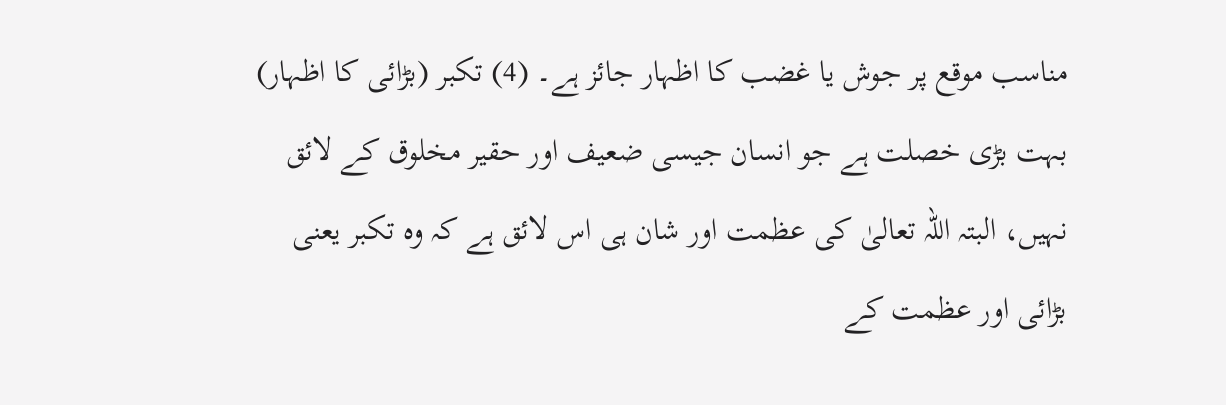مناسب موقع پر جوش یا غضب کا اظہار جائز ہے۔ (4) تکبر (بڑائی کا اظہار) بہت بڑی خصلت ہے جو انسان جیسی ضعیف اور حقیر مخلوق کے لائق نہیں، البتہ اللہ تعالیٰ کی عظمت اور شان ہی اس لائق ہے کہ وہ تکبر یعنی بڑائی اور عظمت کے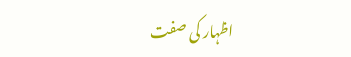اظہار کی صفت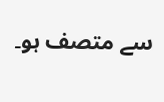سے متصف ہو۔